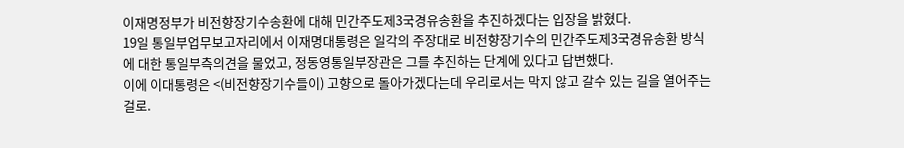이재명정부가 비전향장기수송환에 대해 민간주도제3국경유송환을 추진하겠다는 입장을 밝혔다.
19일 통일부업무보고자리에서 이재명대통령은 일각의 주장대로 비전향장기수의 민간주도제3국경유송환 방식에 대한 통일부측의견을 물었고, 정동영통일부장관은 그를 추진하는 단계에 있다고 답변했다.
이에 이대통령은 <(비전향장기수들이) 고향으로 돌아가겠다는데 우리로서는 막지 않고 갈수 있는 길을 열어주는 걸로.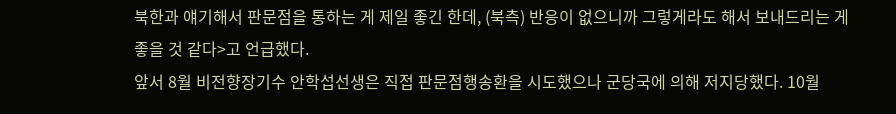북한과 얘기해서 판문점을 통하는 게 제일 좋긴 한데, (북측) 반응이 없으니까 그렇게라도 해서 보내드리는 게 좋을 것 같다>고 언급했다.
앞서 8월 비전향장기수 안학섭선생은 직접 판문점행송환을 시도했으나 군당국에 의해 저지당했다. 10월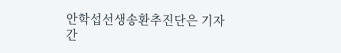안학섭선생송환추진단은 기자간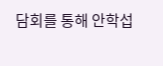담회를 통해 안학섭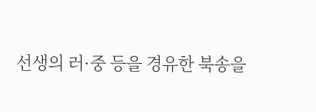선생의 러·중 등을 경유한 북송을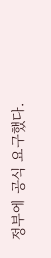정부에 공식 요구했다.